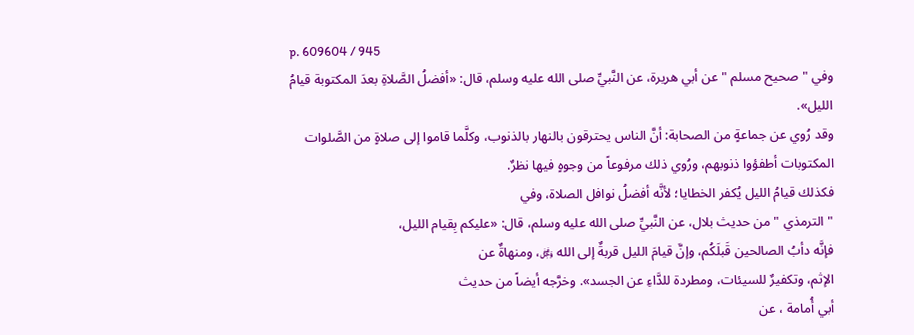p. 609604 / 945
وفي " صحيح مسلم " عن أبي هريرة، عن النَّبيِّ صلى الله عليه وسلم، قال: «أفضلُ الصَّلاةِ بعدَ المكتوبة قيامُ الليل».
وقد رُوي عن جماعةٍ من الصحابة: أنَّ الناس يحترقون بالنهار بالذنوب، وكلَّما قاموا إلى صلاةٍ من الصَّلوات المكتوبات أطفؤوا ذنوبهم، ورُوي ذلك مرفوعاً من وجوهٍ فيها نظرٌ.
فكذلك قيامُ الليل يُكفر الخطايا؛ لأنَّه أفضلُ نوافل الصلاة، وفي
" الترمذي " من حديث بلال، عن النَّبيِّ صلى الله عليه وسلم، قال: «عليكم بِقيام الليل،
فإنَّه دأبُ الصالحين قَبلَكُم، وإنَّ قيامَ الليل قربةٌ إلى الله ﷿، ومنهاةٌ عن
الإثم، وتكفيرٌ للسيئات، ومطردة للدَّاءِ عن الجسد». وخرَّجه أيضاً من حديث
أبي أُمامة ، عن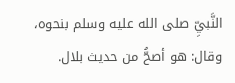النَّبيِّ صلى الله عليه وسلم بنحوه، وقال: هو أصحُّ من حديث بلال.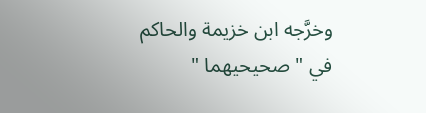وخرَّجه ابن خزيمة والحاكم في " صحيحيهما "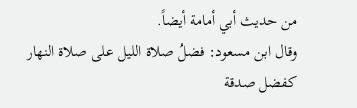من حديث أبي أمامة أيضاً.
وقال ابن مسعود: فضلُ صلاة الليل على صلاة النهار كفضل صدقة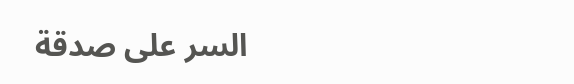السر على صدقة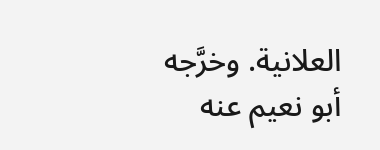العلانية. وخرَّجه أبو نعيم عنه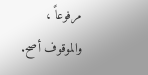مرفوعاً ، والموقوف أصح.